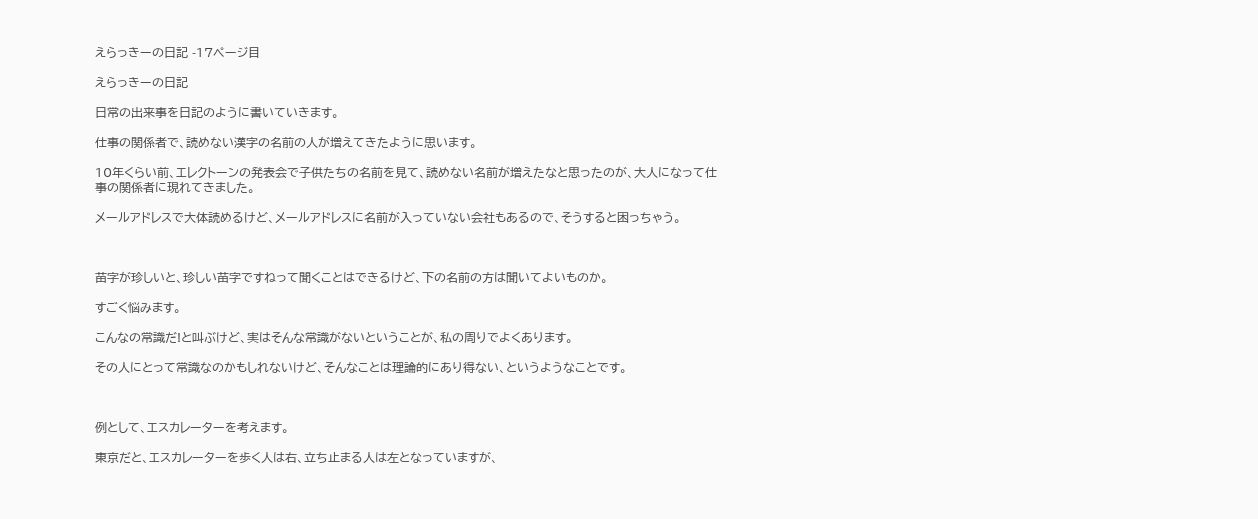えらっきーの日記 -17ページ目

えらっきーの日記

日常の出来事を日記のように書いていきます。

仕事の関係者で、読めない漢字の名前の人が増えてきたように思います。

10年くらい前、エレクトーンの発表会で子供たちの名前を見て、読めない名前が増えたなと思ったのが、大人になって仕事の関係者に現れてきました。

メールアドレスで大体読めるけど、メールアドレスに名前が入っていない会社もあるので、そうすると困っちゃう。



苗字が珍しいと、珍しい苗字ですねって聞くことはできるけど、下の名前の方は聞いてよいものか。

すごく悩みます。

こんなの常識だ!と叫ぶけど、実はそんな常識がないということが、私の周りでよくあります。

その人にとって常識なのかもしれないけど、そんなことは理論的にあり得ない、というようなことです。



例として、エスカレーターを考えます。

東京だと、エスカレーターを歩く人は右、立ち止まる人は左となっていますが、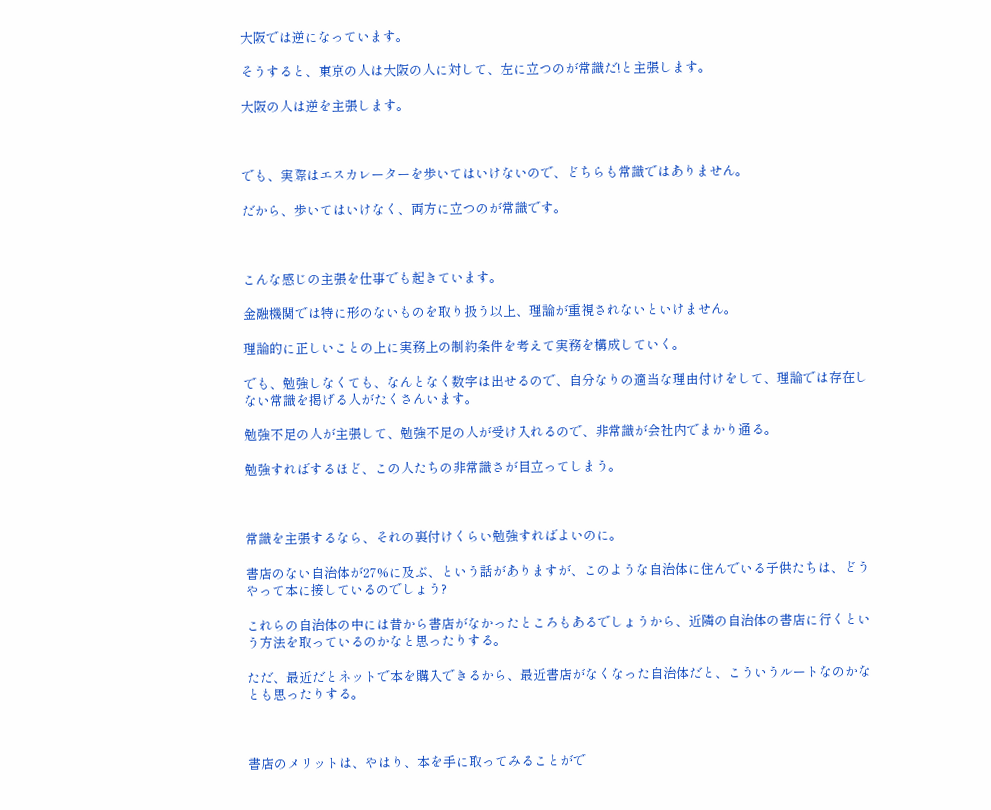大阪では逆になっています。

そうすると、東京の人は大阪の人に対して、左に立つのが常識だ!と主張します。

大阪の人は逆を主張します。



でも、実際はエスカレーターを歩いてはいけないので、どちらも常識ではありません。

だから、歩いてはいけなく、両方に立つのが常識です。



こんな感じの主張を仕事でも起きています。

金融機関では特に形のないものを取り扱う以上、理論が重視されないといけません。

理論的に正しいことの上に実務上の制約条件を考えて実務を構成していく。

でも、勉強しなくても、なんとなく数字は出せるので、自分なりの適当な理由付けをして、理論では存在しない常識を掲げる人がたくさんいます。

勉強不足の人が主張して、勉強不足の人が受け入れるので、非常識が会社内でまかり通る。

勉強すればするほど、この人たちの非常識さが目立ってしまう。



常識を主張するなら、それの裏付けくらい勉強すればよいのに。

書店のない自治体が27%に及ぶ、という話がありますが、このような自治体に住んでいる子供たちは、どうやって本に接しているのでしょう?

これらの自治体の中には昔から書店がなかったところもあるでしょうから、近隣の自治体の書店に行くという方法を取っているのかなと思ったりする。

ただ、最近だとネットで本を購入できるから、最近書店がなくなった自治体だと、こういうルートなのかなとも思ったりする。



書店のメリットは、やはり、本を手に取ってみることがで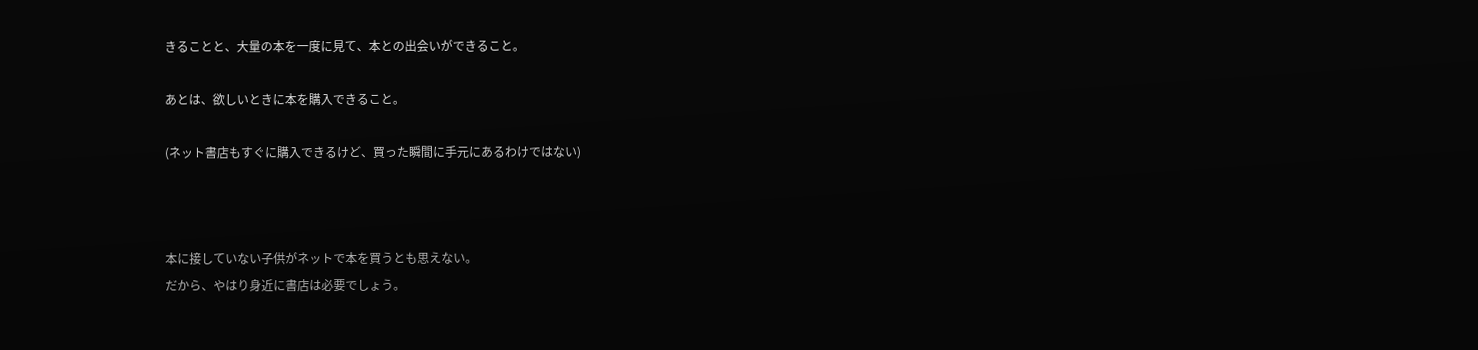きることと、大量の本を一度に見て、本との出会いができること。

あとは、欲しいときに本を購入できること。

(ネット書店もすぐに購入できるけど、買った瞬間に手元にあるわけではない)



本に接していない子供がネットで本を買うとも思えない。
だから、やはり身近に書店は必要でしょう。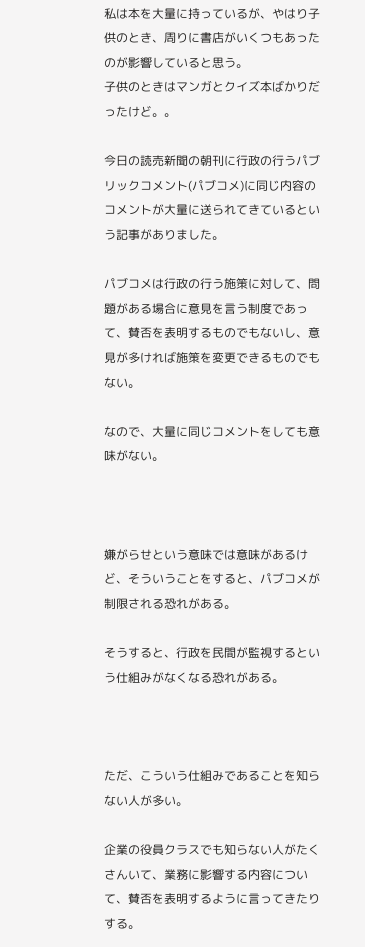私は本を大量に持っているが、やはり子供のとき、周りに書店がいくつもあったのが影響していると思う。
子供のときはマンガとクイズ本ばかりだったけど。。

今日の読売新聞の朝刊に行政の行うパブリックコメント(パブコメ)に同じ内容のコメントが大量に送られてきているという記事がありました。

パブコメは行政の行う施策に対して、問題がある場合に意見を言う制度であって、賛否を表明するものでもないし、意見が多ければ施策を変更できるものでもない。

なので、大量に同じコメントをしても意味がない。



嫌がらせという意味では意味があるけど、そういうことをすると、パブコメが制限される恐れがある。

そうすると、行政を民間が監視するという仕組みがなくなる恐れがある。



ただ、こういう仕組みであることを知らない人が多い。

企業の役員クラスでも知らない人がたくさんいて、業務に影響する内容について、賛否を表明するように言ってきたりする。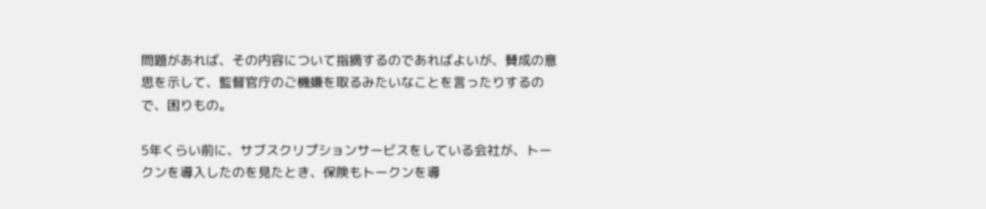問題があれば、その内容について指摘するのであればよいが、賛成の意思を示して、監督官庁のご機嫌を取るみたいなことを言ったりするので、困りもの。

5年くらい前に、サブスクリプションサービスをしている会社が、トークンを導入したのを見たとき、保険もトークンを導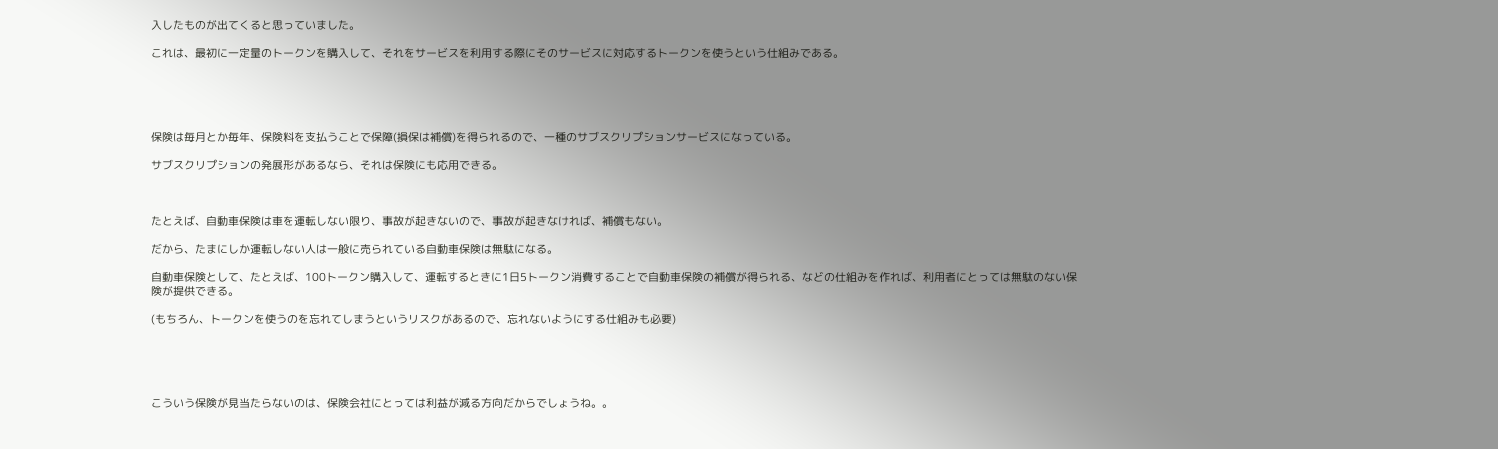入したものが出てくると思っていました。

これは、最初に一定量のトークンを購入して、それをサービスを利用する際にそのサービスに対応するトークンを使うという仕組みである。





保険は毎月とか毎年、保険料を支払うことで保障(損保は補償)を得られるので、一種のサブスクリプションサービスになっている。

サブスクリプションの発展形があるなら、それは保険にも応用できる。



たとえば、自動車保険は車を運転しない限り、事故が起きないので、事故が起きなければ、補償もない。

だから、たまにしか運転しない人は一般に売られている自動車保険は無駄になる。

自動車保険として、たとえば、100トークン購入して、運転するときに1日5トークン消費することで自動車保険の補償が得られる、などの仕組みを作れば、利用者にとっては無駄のない保険が提供できる。

(もちろん、トークンを使うのを忘れてしまうというリスクがあるので、忘れないようにする仕組みも必要)





こういう保険が見当たらないのは、保険会社にとっては利益が減る方向だからでしょうね。。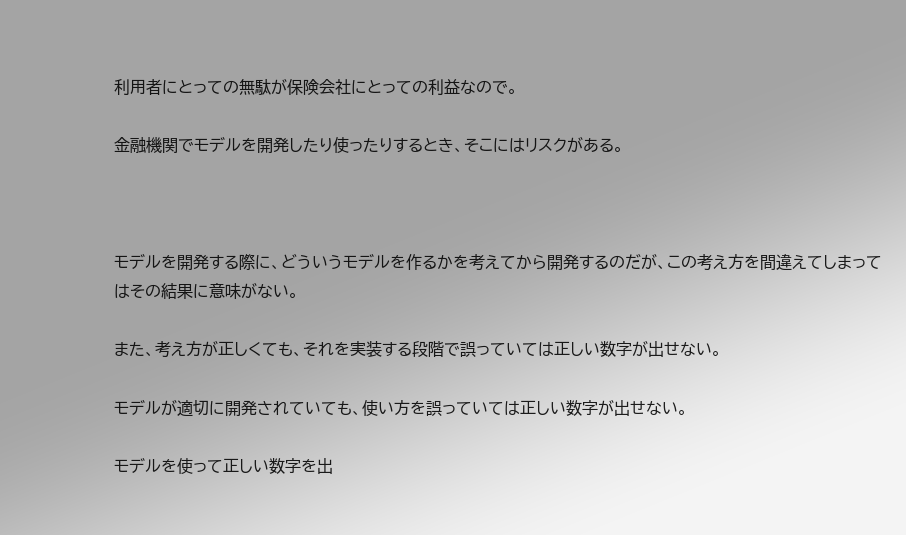利用者にとっての無駄が保険会社にとっての利益なので。

金融機関でモデルを開発したり使ったりするとき、そこにはリスクがある。



モデルを開発する際に、どういうモデルを作るかを考えてから開発するのだが、この考え方を間違えてしまってはその結果に意味がない。

また、考え方が正しくても、それを実装する段階で誤っていては正しい数字が出せない。

モデルが適切に開発されていても、使い方を誤っていては正しい数字が出せない。

モデルを使って正しい数字を出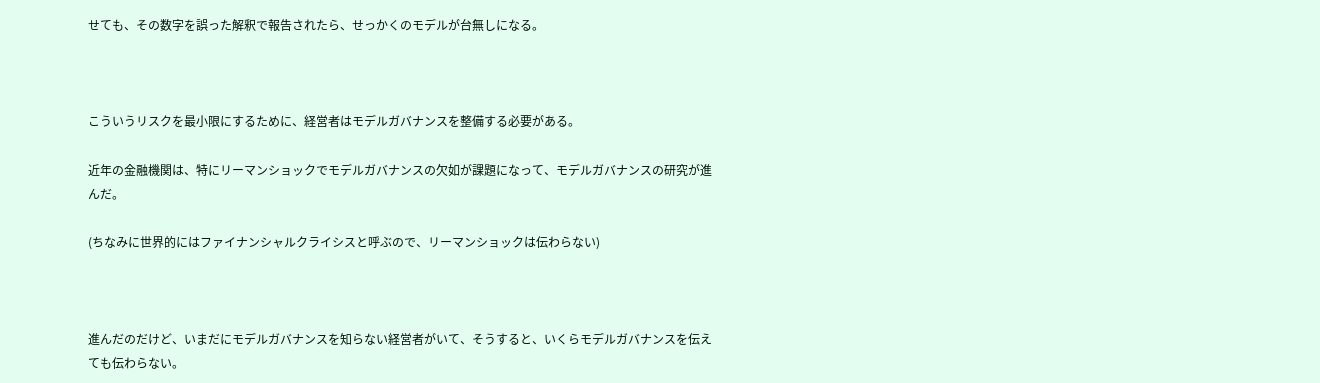せても、その数字を誤った解釈で報告されたら、せっかくのモデルが台無しになる。



こういうリスクを最小限にするために、経営者はモデルガバナンスを整備する必要がある。

近年の金融機関は、特にリーマンショックでモデルガバナンスの欠如が課題になって、モデルガバナンスの研究が進んだ。

(ちなみに世界的にはファイナンシャルクライシスと呼ぶので、リーマンショックは伝わらない)



進んだのだけど、いまだにモデルガバナンスを知らない経営者がいて、そうすると、いくらモデルガバナンスを伝えても伝わらない。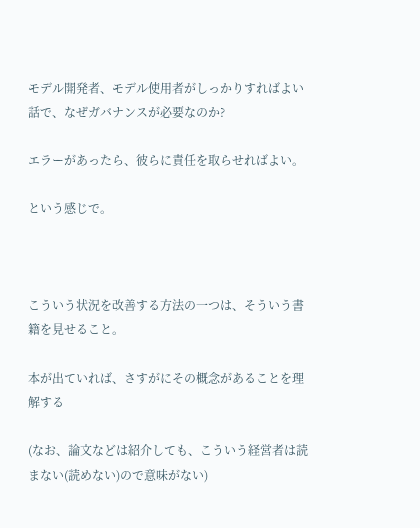モデル開発者、モデル使用者がしっかりすればよい話で、なぜガバナンスが必要なのか?

エラーがあったら、彼らに責任を取らせればよい。

という感じで。



こういう状況を改善する方法の一つは、そういう書籍を見せること。

本が出ていれば、さすがにその概念があることを理解する

(なお、論文などは紹介しても、こういう経営者は読まない(読めない)ので意味がない)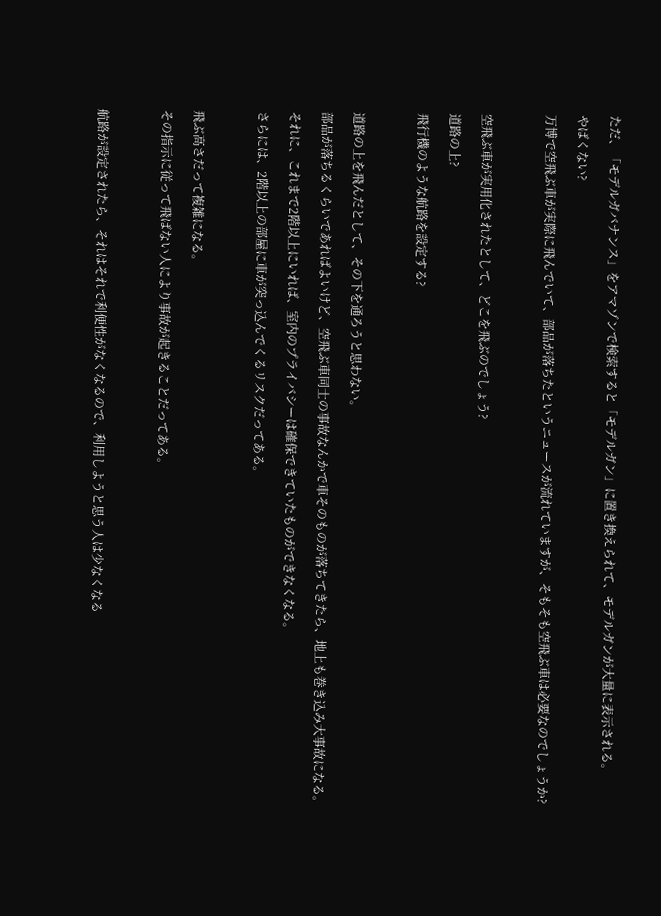ただ、「モデルガバナンス」をアマゾンで検索すると「モデルガン」に置き換えられて、モデルガンが大量に表示される。

やばくない?

万博で空飛ぶ車が実際に飛んでいて、部品が落ちたというニュースが流れていますが、そもそも空飛ぶ車は必要なのでしょうか?



空飛ぶ車が実用化されたとして、どこを飛ぶのでしょう?

道路の上?

飛行機のような航路を設定する?



道路の上を飛んだとして、その下を通ろうと思わない。

部品が落ちるくらいであればよいけど、空飛ぶ車同士の事故なんかで車そのものが落ちてきたら、地上も巻き込み大事故になる。

それに、これまで2階以上にいれば、室内のプライバシーは確保できていたものができなくなる。

さらには、2階以上の部屋に車が突っ込んでくるリスクだってある。



飛ぶ高さだって複雑になる。

その指示に従って飛ばない人により事故が起きることだってある。



航路が設定されたら、それはそれで利便性がなくなるので、利用しようと思う人は少なくなる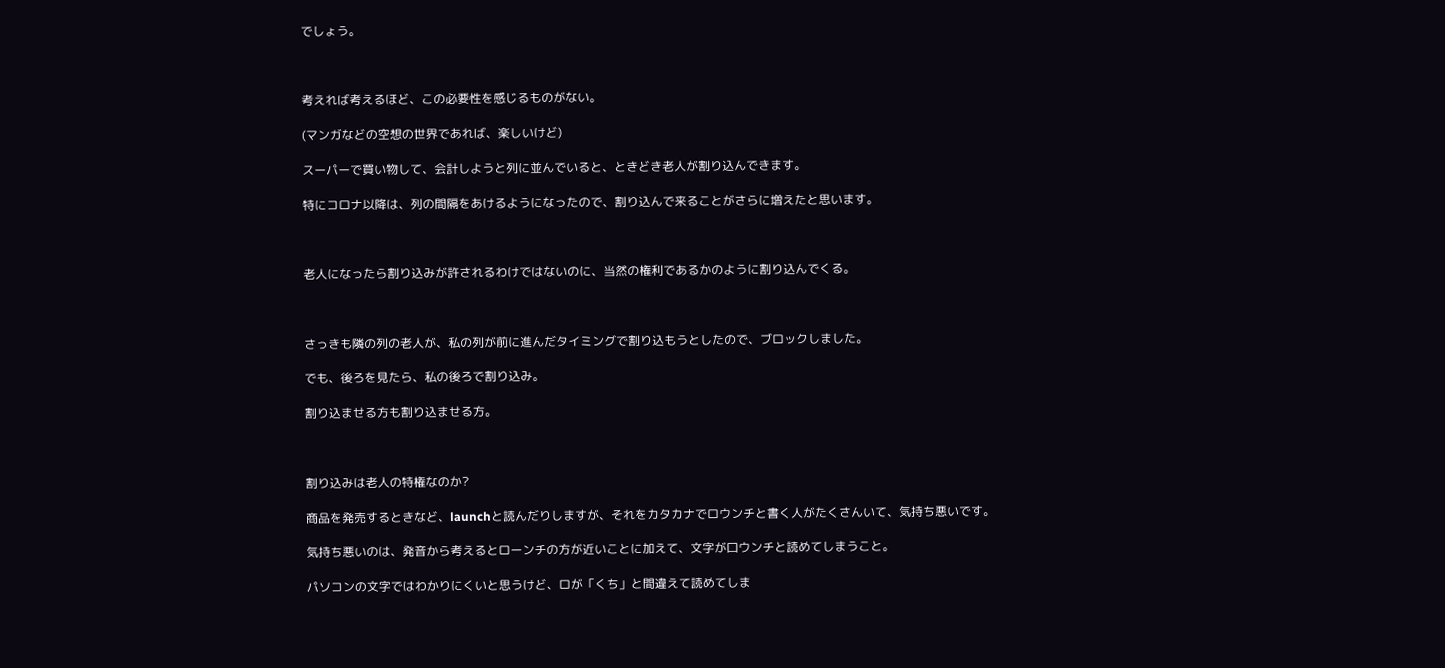でしょう。



考えれば考えるほど、この必要性を感じるものがない。

(マンガなどの空想の世界であれば、楽しいけど)

スーパーで買い物して、会計しようと列に並んでいると、ときどき老人が割り込んできます。

特にコロナ以降は、列の間隔をあけるようになったので、割り込んで来ることがさらに増えたと思います。



老人になったら割り込みが許されるわけではないのに、当然の権利であるかのように割り込んでくる。



さっきも隣の列の老人が、私の列が前に進んだタイミングで割り込もうとしたので、ブロックしました。

でも、後ろを見たら、私の後ろで割り込み。

割り込ませる方も割り込ませる方。



割り込みは老人の特権なのか?

商品を発売するときなど、launchと読んだりしますが、それをカタカナでロウンチと書く人がたくさんいて、気持ち悪いです。

気持ち悪いのは、発音から考えるとローンチの方が近いことに加えて、文字が口ウンチと読めてしまうこと。

パソコンの文字ではわかりにくいと思うけど、ロが「くち」と間違えて読めてしま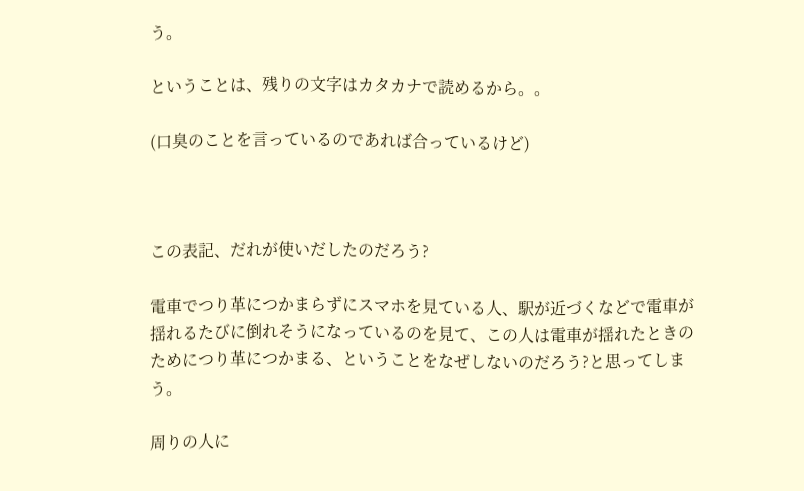う。

ということは、残りの文字はカタカナで読めるから。。

(口臭のことを言っているのであれば合っているけど)



この表記、だれが使いだしたのだろう?

電車でつり革につかまらずにスマホを見ている人、駅が近づくなどで電車が揺れるたびに倒れそうになっているのを見て、この人は電車が揺れたときのためにつり革につかまる、ということをなぜしないのだろう?と思ってしまう。

周りの人に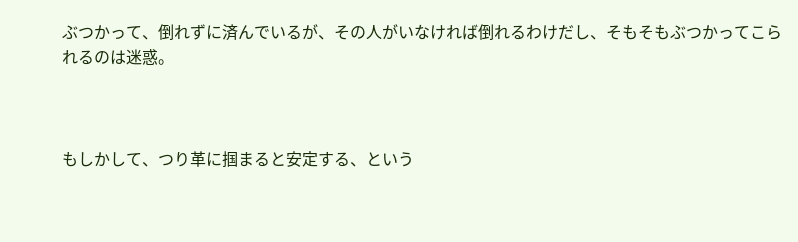ぶつかって、倒れずに済んでいるが、その人がいなければ倒れるわけだし、そもそもぶつかってこられるのは迷惑。



もしかして、つり革に掴まると安定する、という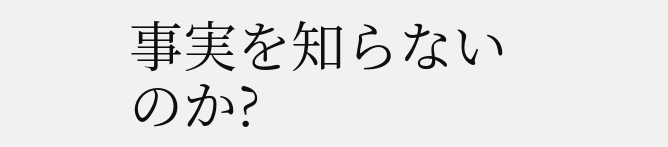事実を知らないのか?